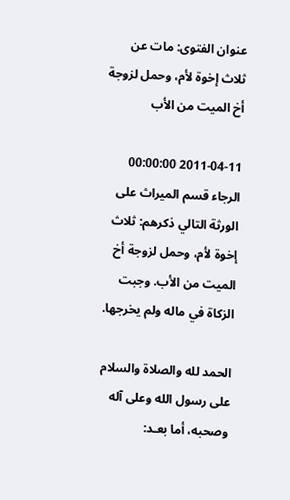عنوان الفتوى: مات عن ثلاث إخوة لأم، وحمل لزوجة أخ الميت من الأب

2011-04-11 00:00:00
الرجاء قسم الميراث على الورثة التالي ذكرهم: ثلاث إخوة لأم، وحمل لزوجة أخ الميت من الأب. وجبت الزكاة في ماله ولم يخرجها.

الحمد لله والصلاة والسلام على رسول الله وعلى آله وصحبه، أما بعـد: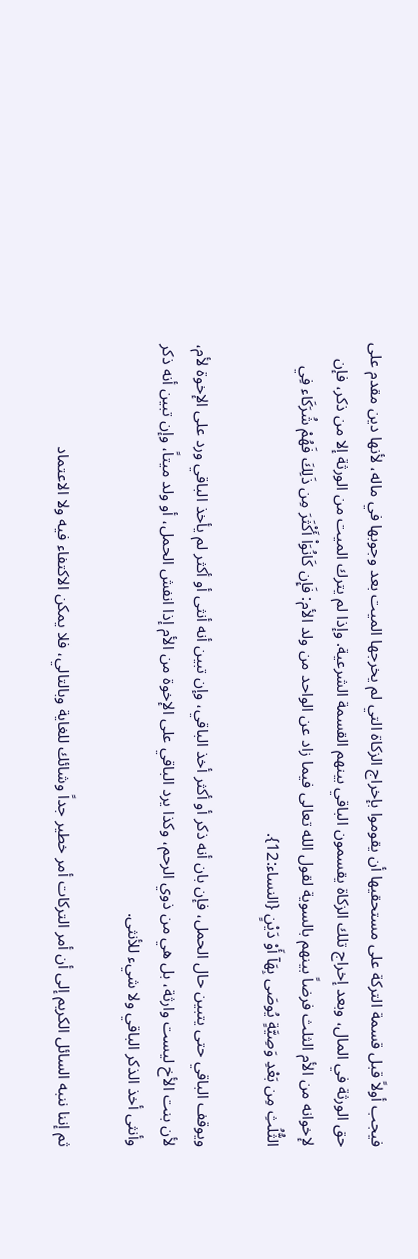فيجب أولاً قبل قسمة التركة على مستحقيها أن يقوموا بإخراج الزكاة التي لم يخرجها الميت بعد وجوبها في ماله، لأنها دين مقدم على حق الورثة في المال، وبعد إخراج تلك الزكاة يقسمون الباقي بينهم القسمة الشرعية. وإذا لم يترك الميت من الورثة إلا من ذكر، فإن لإخوانه من الأم الثلث فرضاً بينهم بالسوية لقول الله تعالى فيما زاد عن الواحد من ولد الأم: فَإِن كَانُوَاْ أَكْثَرَ مِن ذَلِكَ فَهُمْ شُرَكَاء فِي الثُّلُثِ مِن بَعْدِ وَصِيَّةٍ يُوصَى بِهَآ أَوْ دَيْنٍ {النساء:12}.

ويوقف الباقي حتى يتبين حال الحمل، فإن بان أنه ذكر أو أكثر أخذ الباقي، وإن تبين أنه أنثى أو أكثر لم يأخذ الباقي ورد على الإخوة لأم، لأن بنت الأخ ليست وارثة، بل هي من ذوي الرحم، وكذا يرد الباقي على الإخوة من الأم إذا انفش الحمل، أو ولد ميتاً، وإن تبين أنه ذكر وأنثى أخذ الذكر الباقي ولا شيء للأنثى.

ثم إننا ننبه السائل الكريم إلى أن أمر التركات أمر خطير جداً وشائك للغاية وبالتالي، فلا يمكن الاكتفاء فيه ولا الاعتماد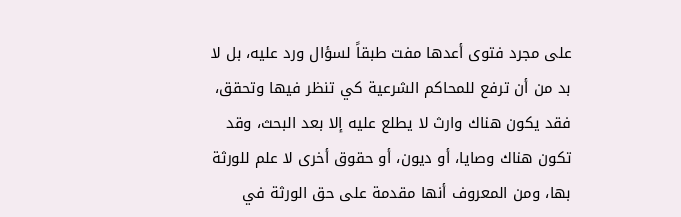على مجرد فتوى أعدها مفت طبقاً لسؤال ورد عليه، بل لا بد من أن ترفع للمحاكم الشرعية كي تنظر فيها وتحقق، فقد يكون هناك وارث لا يطلع عليه إلا بعد البحث، وقد تكون هناك وصايا، أو ديون، أو حقوق أخرى لا علم للورثة بها، ومن المعروف أنها مقدمة على حق الورثة في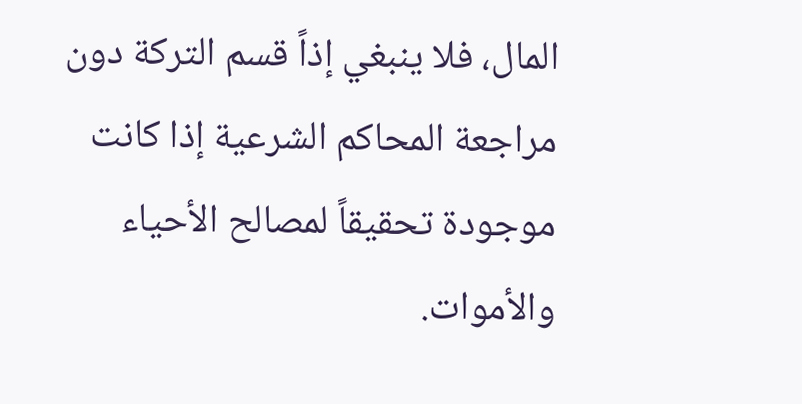المال، فلا ينبغي إذاً قسم التركة دون مراجعة المحاكم الشرعية إذا كانت موجودة تحقيقاً لمصالح الأحياء والأموات.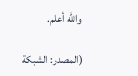والله أعلم.

(المصدر: الشبكة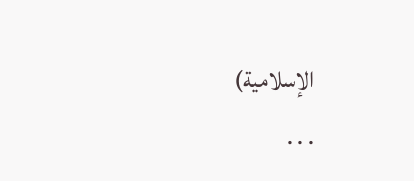الإسلامية)
. . .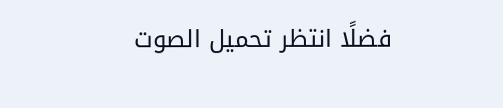فضلًا انتظر تحميل الصوت